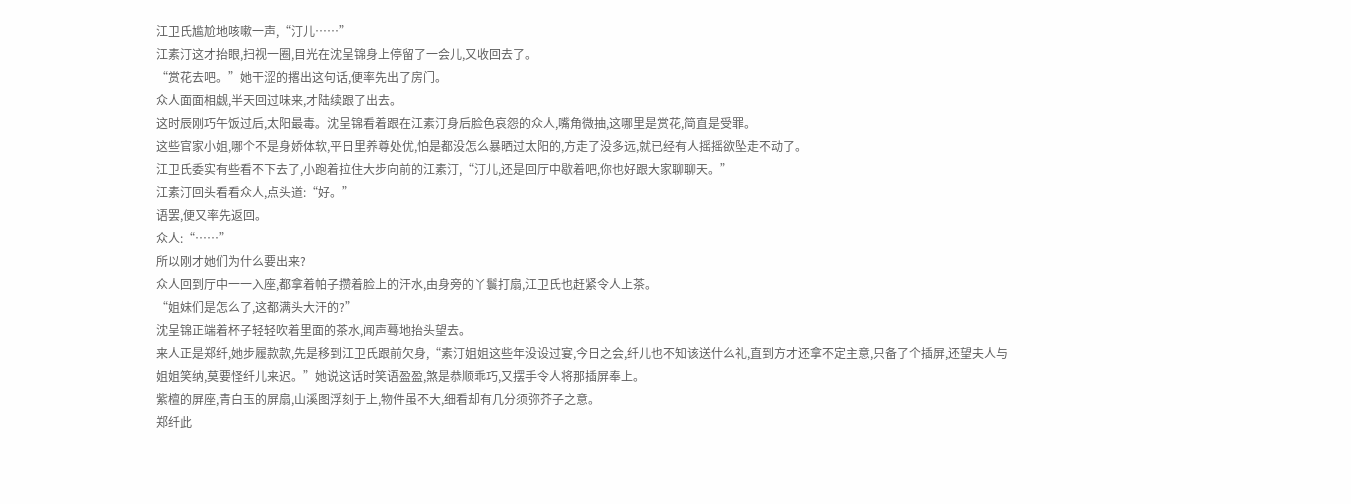江卫氏尴尬地咳嗽一声,“汀儿……”
江素汀这才抬眼,扫视一圈,目光在沈呈锦身上停留了一会儿,又收回去了。
“赏花去吧。”她干涩的撂出这句话,便率先出了房门。
众人面面相觑,半天回过味来,才陆续跟了出去。
这时辰刚巧午饭过后,太阳最毒。沈呈锦看着跟在江素汀身后脸色哀怨的众人,嘴角微抽,这哪里是赏花,简直是受罪。
这些官家小姐,哪个不是身娇体软,平日里养尊处优,怕是都没怎么暴晒过太阳的,方走了没多远,就已经有人摇摇欲坠走不动了。
江卫氏委实有些看不下去了,小跑着拉住大步向前的江素汀,“汀儿,还是回厅中歇着吧,你也好跟大家聊聊天。”
江素汀回头看看众人,点头道:“好。”
语罢,便又率先返回。
众人:“……”
所以刚才她们为什么要出来?
众人回到厅中一一入座,都拿着帕子攒着脸上的汗水,由身旁的丫鬟打扇,江卫氏也赶紧令人上茶。
“姐妹们是怎么了,这都满头大汗的?”
沈呈锦正端着杯子轻轻吹着里面的茶水,闻声蓦地抬头望去。
来人正是郑纤,她步履款款,先是移到江卫氏跟前欠身,“素汀姐姐这些年没设过宴,今日之会,纤儿也不知该送什么礼,直到方才还拿不定主意,只备了个插屏,还望夫人与姐姐笑纳,莫要怪纤儿来迟。”她说这话时笑语盈盈,煞是恭顺乖巧,又摆手令人将那插屏奉上。
紫檀的屏座,青白玉的屏扇,山溪图浮刻于上,物件虽不大,细看却有几分须弥芥子之意。
郑纤此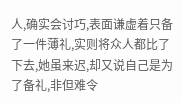人,确实会讨巧,表面谦虚着只备了一件薄礼,实则将众人都比了下去,她虽来迟,却又说自己是为了备礼,非但难令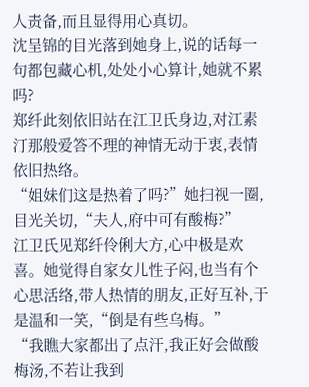人责备,而且显得用心真切。
沈呈锦的目光落到她身上,说的话每一句都包藏心机,处处小心算计,她就不累吗?
郑纤此刻依旧站在江卫氏身边,对江素汀那般爱答不理的神情无动于衷,表情依旧热络。
“姐妹们这是热着了吗?”她扫视一圈,目光关切,“夫人,府中可有酸梅?”
江卫氏见郑纤伶俐大方,心中极是欢喜。她觉得自家女儿性子闷,也当有个心思活络,带人热情的朋友,正好互补,于是温和一笑,“倒是有些乌梅。”
“我瞧大家都出了点汗,我正好会做酸梅汤,不若让我到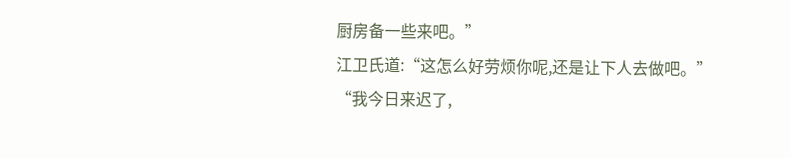厨房备一些来吧。”
江卫氏道:“这怎么好劳烦你呢,还是让下人去做吧。”
“我今日来迟了,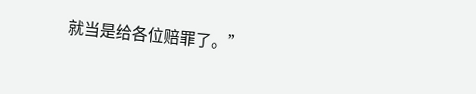就当是给各位赔罪了。”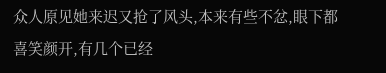众人原见她来迟又抢了风头,本来有些不忿,眼下都喜笑颜开,有几个已经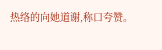热络的向她道谢,称口夸赞。